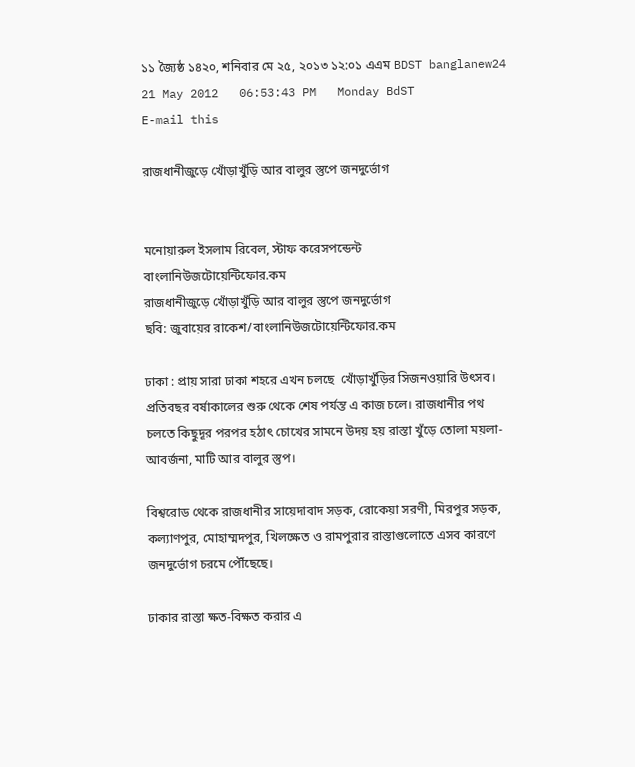১১ জ্যৈষ্ঠ ১৪২০, শনিবার মে ২৫, ২০১৩ ১২:০১ এএম BDST banglanew24
21 May 2012   06:53:43 PM   Monday BdST
E-mail this

রাজধানীজুড়ে খোঁড়াখুঁড়ি আর বালুর স্তুপে জনদুর্ভোগ


মনোয়ারুল ইসলাম রিবেল, স্টাফ করেসপন্ডেন্ট
বাংলানিউজটোয়েন্টিফোর.কম
রাজধানীজুড়ে খোঁড়াখুঁড়ি আর বালুর স্তুপে জনদুর্ভোগ
ছবি: জুবায়ের রাকেশ/বাংলানিউজটোয়েন্টিফোর.কম

ঢাকা : প্রায় সারা ঢাকা শহরে এখন চলছে  খোঁড়াখুঁড়ির সিজনওয়ারি উৎসব। প্রতিবছর বর্ষাকালের শুরু থেকে শেষ পর্যন্ত এ কাজ চলে। রাজধানীর পথ চলতে কিছুদূর পরপর হঠাৎ চোখের সামনে উদয় হয় রাস্তা খুঁড়ে তোলা ময়লা-আবর্জনা, মাটি আর বালুর স্তুপ।

বিশ্বরোড থেকে রাজধানীর সায়েদাবাদ সড়ক, রোকেয়া সরণী, মিরপুর সড়ক, কল্যাণপুর, মোহাম্মদপুর, খিলক্ষেত ও রামপুরার রাস্তাগুলোতে এসব কারণে জনদুর্ভোগ চরমে পৌঁছেছে।

ঢাকার রাস্তা ক্ষত-বিক্ষত করার এ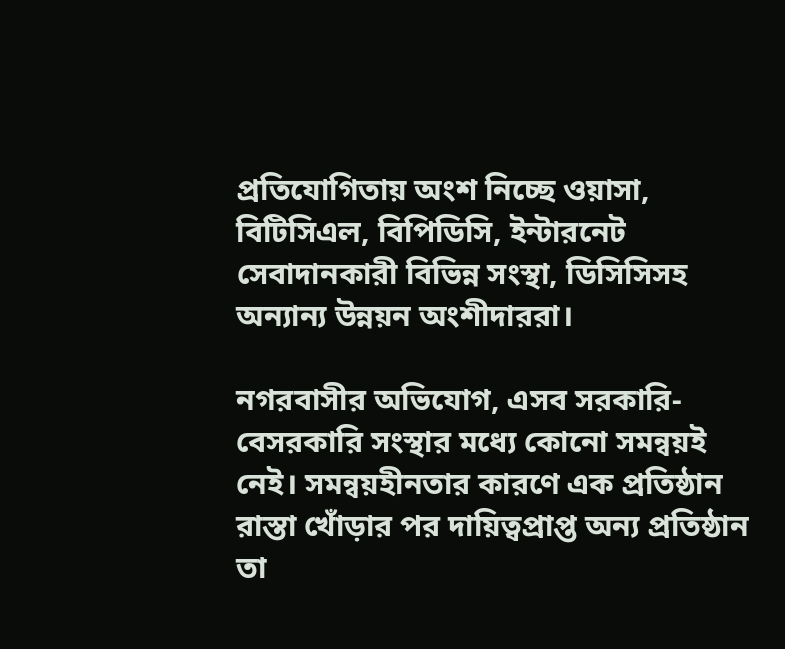প্রতিযোগিতায় অংশ নিচ্ছে ওয়াসা, বিটিসিএল, বিপিডিসি, ইন্টারনেট সেবাদানকারী বিভিন্ন সংস্থা, ডিসিসিসহ অন্যান্য উন্নয়ন অংশীদাররা।

নগরবাসীর অভিযোগ, এসব সরকারি-বেসরকারি সংস্থার মধ্যে কোনো সমন্বয়ই নেই। সমন্বয়হীনতার কারণে এক প্রতিষ্ঠান রাস্তা খোঁড়ার পর দায়িত্বপ্রাপ্ত অন্য প্রতিষ্ঠান তা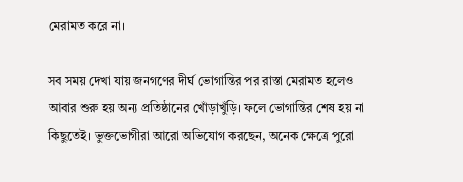মেরামত করে না।

সব সময় দেখা যায় জনগণের দীর্ঘ ভোগান্তির পর রাস্তা মেরামত হলেও আবার শুরু হয় অন্য প্রতিষ্ঠানের খোঁড়াখুঁড়ি। ফলে ভোগান্তির শেষ হয় না কিছুতেই। ভুক্তভোগীরা আরো অভিযোগ করছেন, অনেক ক্ষেত্রে পুরো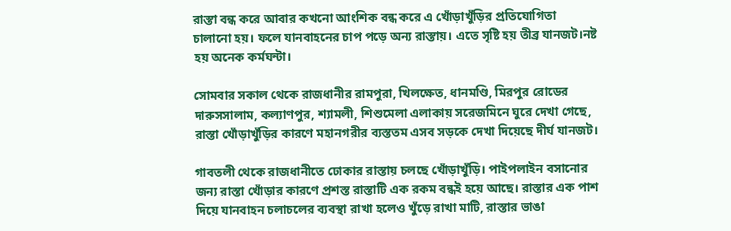রাস্তা বন্ধ করে আবার কখনো আংশিক বন্ধ করে এ খোঁড়াখুঁড়ির প্রতিযোগিতা চালানো হয়। ফলে যানবাহনের চাপ পড়ে অন্য রাস্তায়। এতে সৃষ্টি হয় তীব্র যানজট।নষ্ট হয় অনেক কর্মঘন্টা।

সোমবার সকাল থেকে রাজধানীর রামপুরা, খিলক্ষেত, ধানমণ্ডি, মিরপুর রোডের দারুসসালাম, কল্যাণপুর, শ্যামলী, শিশুমেলা এলাকায় সরেজমিনে ঘুরে দেখা গেছে, রাস্তা খোঁড়াখুঁড়ির কারণে মহানগরীর ব্যস্ততম এসব সড়কে দেখা দিয়েছে দীর্ঘ যানজট।

গাবতলী থেকে রাজধানীতে ঢোকার রাস্তায় চলছে খোঁড়াখুঁড়ি। পাইপলাইন বসানোর জন্য রাস্তা খোঁড়ার কারণে প্রশস্ত রাস্তাটি এক রকম বন্ধই হয়ে আছে। রাস্তার এক পাশ দিয়ে যানবাহন চলাচলের ব্যবস্থা রাখা হলেও খুঁড়ে রাখা মাটি, রাস্তার ভাঙা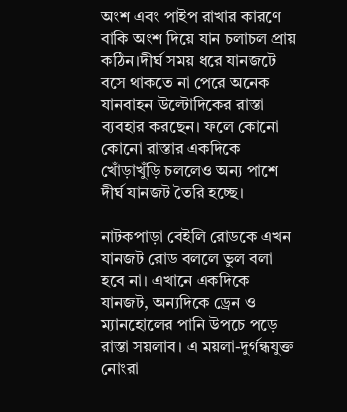অংশ এবং পাইপ রাখার কারণে বাকি অংশ দিয়ে যান চলাচল প্রায় কঠিন।দীর্ঘ সময় ধরে যানজটে বসে থাকতে না পেরে অনেক যানবাহন উল্টোদিকের রাস্তা ব্যবহার করছেন। ফলে কোনো কোনো রাস্তার একদিকে খোঁড়াখুঁড়ি চললেও অন্য পাশে দীর্ঘ যানজট তৈরি হচ্ছে।

নাটকপাড়া বেইলি রোডকে এখন যানজট রোড বললে ভুল বলা হবে না। এখানে একদিকে যানজট, অন্যদিকে ড্রেন ও ম্যানহোলের পানি উপচে পড়ে রাস্তা সয়লাব। এ ময়লা-দুর্গন্ধযুক্ত নোংরা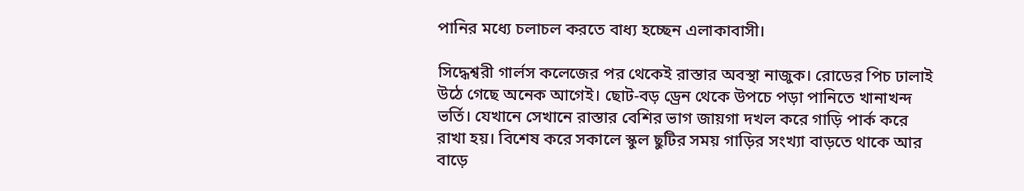পানির মধ্যে চলাচল করতে বাধ্য হচ্ছেন এলাকাবাসী।

সিদ্ধেশ্বরী গার্লস কলেজের পর থেকেই রাস্তার অবস্থা নাজুক। রোডের পিচ ঢালাই উঠে গেছে অনেক আগেই। ছোট-বড় ড্রেন থেকে উপচে পড়া পানিতে খানাখন্দ ভর্তি। যেখানে সেখানে রাস্তার বেশির ভাগ জায়গা দখল করে গাড়ি পার্ক করে রাখা হয়। বিশেষ করে সকালে স্কুল ছুটির সময় গাড়ির সংখ্যা বাড়তে থাকে আর বাড়ে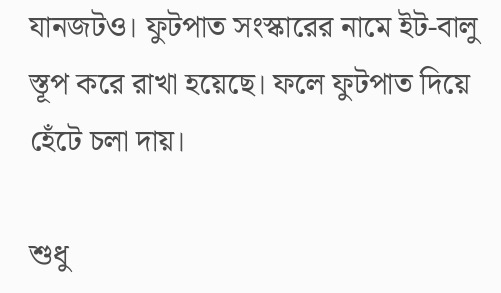যানজটও। ফুটপাত সংস্কারের নামে ইট-বালু স্তূপ করে রাখা হয়েছে। ফলে ফুটপাত দিয়ে হেঁটে চলা দায়।

শুধু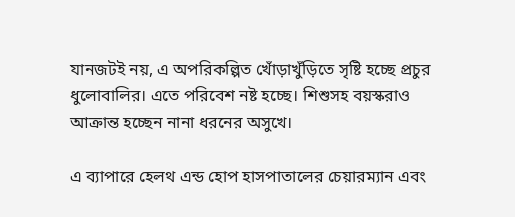যানজটই নয়, এ অপরিকল্পিত খোঁড়াখুঁড়িতে সৃষ্টি হচ্ছে প্রচুর ধুলোবালির। এতে পরিবেশ নষ্ট হচ্ছে। শিশুসহ বয়স্করাও আক্রান্ত হচ্ছেন নানা ধরনের অসুখে।

এ ব্যাপারে হেলথ এন্ড হোপ হাসপাতালের চেয়ার‌ম্যান এবং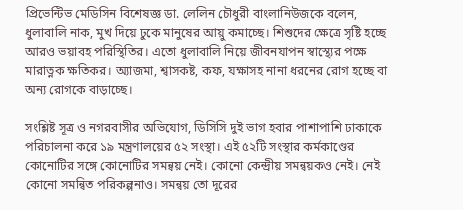প্রিভেন্টিভ মেডিসিন বিশেষজ্ঞ ডা. লেলিন চৌধুরী বাংলানিউজকে বলেন, ধুলাবালি নাক, মুখ দিয়ে ঢুকে মানুষের আয়ু কমাচ্ছে। শিশুদের ক্ষেত্রে সৃষ্টি হচ্ছে আরও ভয়াবহ পরিস্থিতির। এতো ধুলাবালি নিয়ে জীবনযাপন স্বাস্থ্যের পক্ষে মারাত্নক ক্ষতিকর। অ্যাজমা, শ্বাসকষ্ট, কফ, যক্ষাসহ নানা ধরনের রোগ হচ্ছে বা অন্য রোগকে বাড়াচ্ছে।

সংশ্লিষ্ট সূত্র ও নগরবাসীর অভিযোগ, ডিসিসি দুই ভাগ হবার পাশাপাশি ঢাকাকে পরিচালনা করে ১৯ মন্ত্রণালয়ের ৫২ সংস্থা। এই ৫২টি সংস্থার কর্মকাণ্ডের কোনোটির সঙ্গে কোনোটির সমন্বয় নেই। কোনো কেন্দ্রীয় সমন্বয়কও নেই। নেই কোনো সমন্বিত পরিকল্পনাও। সমন্বয় তো দূরের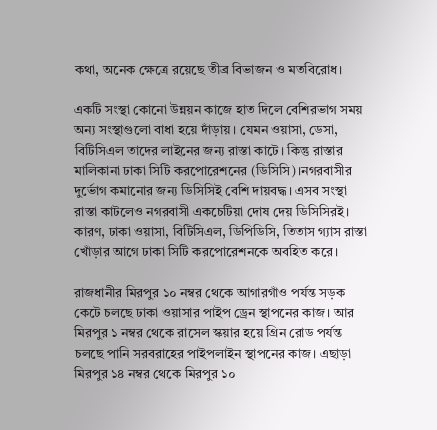কথা, অনেক ক্ষেত্রে রয়েছে তীব্র বিভাজন ও মতবিরোধ।

একটি সংস্থা কোনো উন্নয়ন কাজে হাত দিলে বেশিরভাগ সময় অন্য সংস্থাগুলো বাধা হয়ে দাঁড়ায়। যেমন ওয়াসা, ডেসা, বিটিসিএল তাদের লাইনের জন্য রাস্তা কাটে। কিন্তু রাস্তার মালিকানা ঢাকা সিটি করপোরেশনের (ডিসিসি)।নগরবাসীর দুর্ভোগ কমানোর জন্য ডিসিসিই বেশি দায়বদ্ধ। এসব সংস্থা রাস্তা কাটলেও নগরবাসী একচেটিয়া দোষ দেয় ডিসিসিরই। কারণ, ঢাকা ওয়াসা, বিটিসিএল, ডিপিডিসি, তিতাস গ্যাস রাস্তা খোঁড়ার আগে ঢাকা সিটি করপোরেশনকে অবহিত করে।

রাজধানীর মিরপুর ১০ নম্বর থেকে আগারগাঁও পর্যন্ত সড়ক কেটে চলছে ঢাকা ওয়াসার পাইপ ড্রেন স্থাপনের কাজ। আর মিরপুর ১ নম্বর থেকে রাসেল স্কয়ার হয়ে গ্রিন রোড পর্যন্ত চলছে পানি সরবরাহের পাইপলাইন স্থাপনের কাজ। এছাড়া মিরপুর ১৪ নম্বর থেকে মিরপুর ১০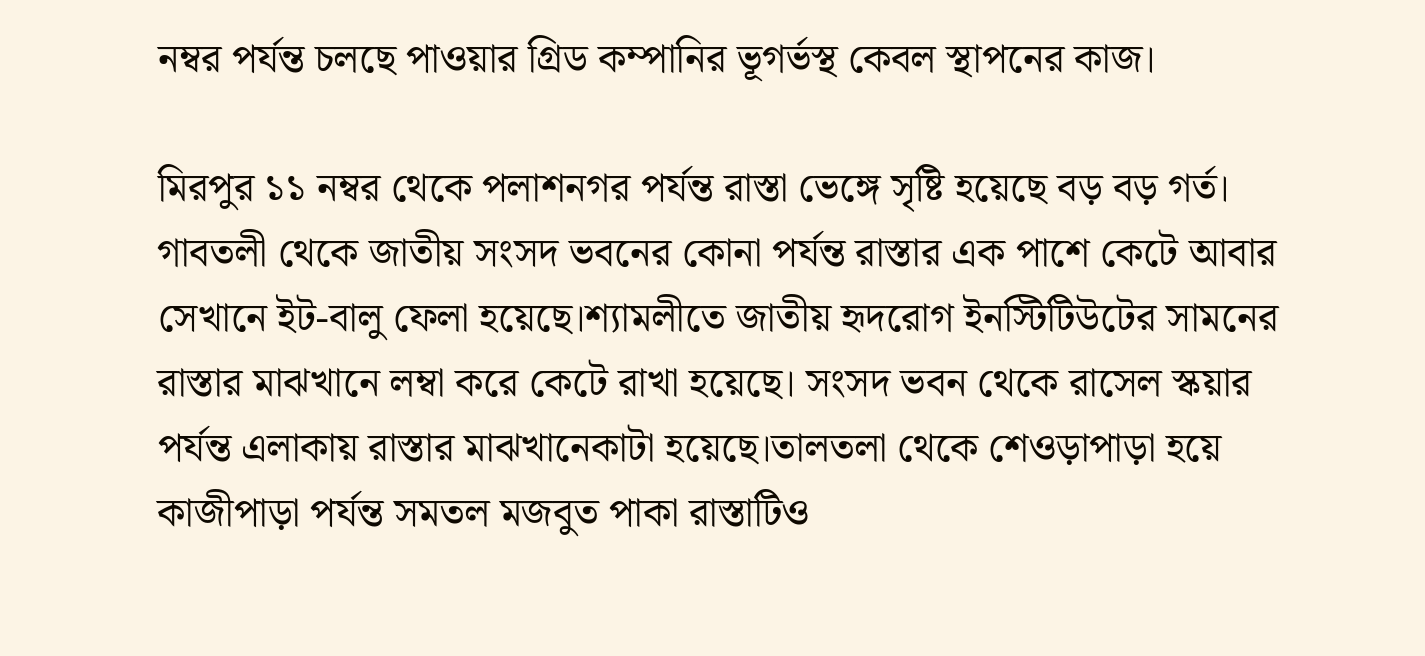নম্বর পর্যন্ত চলছে পাওয়ার গ্রিড কম্পানির ভূগর্ভস্থ কেবল স্থাপনের কাজ।

মিরপুর ১১ নম্বর থেকে পলাশনগর পর্যন্ত রাস্তা ভেঙ্গে সৃষ্টি হয়েছে বড় বড় গর্ত। গাবতলী থেকে জাতীয় সংসদ ভবনের কোনা পর্যন্ত রাস্তার এক পাশে কেটে আবার সেখানে ইট-বালু ফেলা হয়েছে।শ্যামলীতে জাতীয় হৃদরোগ ইনস্টিটিউটের সামনের রাস্তার মাঝখানে লম্বা করে কেটে রাখা হয়েছে। সংসদ ভবন থেকে রাসেল স্কয়ার পর্যন্ত এলাকায় রাস্তার মাঝখানেকাটা হয়েছে।তালতলা থেকে শেওড়াপাড়া হয়ে কাজীপাড়া পর্যন্ত সমতল মজবুত পাকা রাস্তাটিও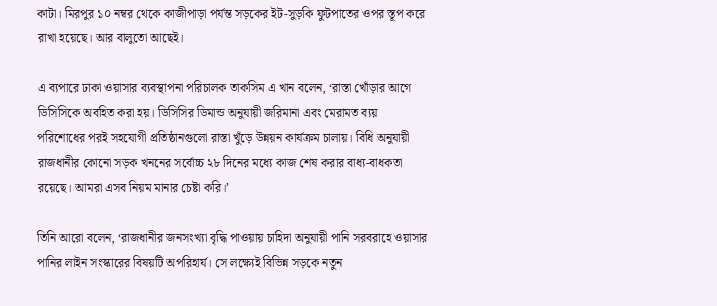কাটা। মিরপুর ১০ নম্বর থেকে কাজীপাড়া পর্যন্ত সড়কের ইট-সুড়কি ফুটপাতের ওপর স্তূপ করে রাখা হয়েছে। আর বালুতো আছেই।

এ ব্যপারে ঢাকা ওয়াসার ব্যবস্থাপনা পরিচালক তাকসিম এ খান বলেন, ‘রাস্তা খোঁড়ার আগে ডিসিসিকে অবহিত করা হয়। ডিসিসির ডিমান্ড অনুযায়ী জরিমানা এবং মেরামত ব্যয় পরিশোধের পরই সহযোগী প্রতিষ্ঠানগুলো রাস্তা খুঁড়ে উন্নয়ন কার্যক্রম চালায়। বিধি অনুযায়ী রাজধানীর কোনো সড়ক খননের সর্বোচ্চ ২৮ দিনের মধ্যে কাজ শেষ করার বাধ্য-বাধকতা রয়েছে। আমরা এসব নিয়ম মানার চেষ্টা করি।’

তিনি আরো বলেন, ‘রাজধানীর জনসংখ্যা বৃদ্ধি পাওয়ায় চাহিদা অনুযায়ী পানি সরবরাহে ওয়াসার পানির লাইন সংস্কারের বিষয়টি অপরিহার্য। সে লক্ষ্যেই বিভিন্ন সড়কে নতুন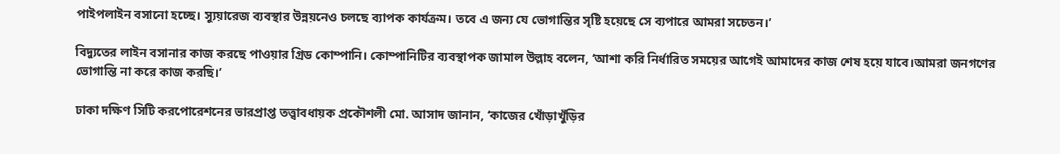পাইপলাইন বসানো হচ্ছে। স্যুয়ারেজ ব্যবস্থার উন্নয়নেও চলছে ব্যাপক কার্যক্রম। তবে এ জন্য যে ভোগান্তির সৃষ্টি হয়েছে সে ব্যপারে আমরা সচেতন।’

বিদ্যুতের লাইন বসানার কাজ করছে পাওয়ার গ্রিড কোম্পানি। কোম্পানিটির ব্যবস্থাপক জামাল উল্লাহ বলেন, ‘আশা করি নির্ধারিত সময়ের আগেই আমাদের কাজ শেষ হয়ে যাবে।আমরা জনগণের ভোগান্তি না করে কাজ করছি।’

ঢাকা দক্ষিণ সিটি করপোরেশনের ভারপ্রাপ্ত তত্ত্বাবধায়ক প্রকৌশলী মো. আসাদ জানান, ‘কাজের খোঁড়াখুঁড়ির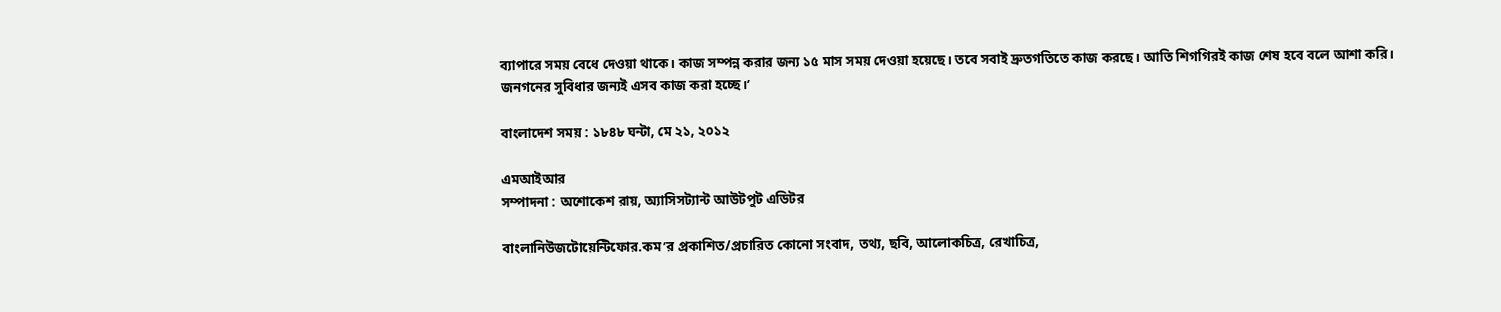ব্যাপারে সময় বেধে দেওয়া থাকে। কাজ সম্পন্ন করার জন্য ১৫ মাস সময় দেওয়া হয়েছে। তবে সবাই দ্রুতগতিতে কাজ করছে। আতি শিগগিরই কাজ শেষ হবে বলে আশা করি। জনগনের সুবিধার জন্যই এসব কাজ করা হচ্ছে।’

বাংলাদেশ সময় : ১৮৪৮ ঘন্টা, মে ২১, ২০১২

এমআইআর
সম্পাদনা : অশোকেশ রায়, অ্যাসিসট্যান্ট আউটপুট এডিটর

বাংলানিউজটোয়েন্টিফোর.কম’র প্রকাশিত/প্রচারিত কোনো সংবাদ, তথ্য, ছবি, আলোকচিত্র, রেখাচিত্র,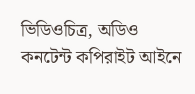ভিডিওচিত্র, অডিও কনটেন্ট কপিরাইট আইনে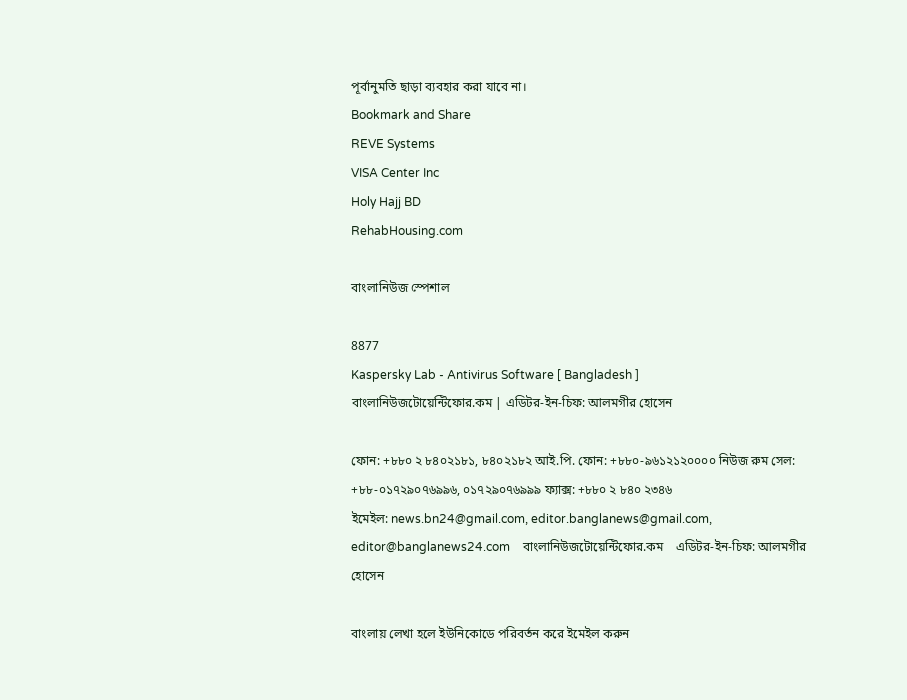পূর্বানুমতি ছাড়া ব্যবহার করা যাবে না।
Bookmark and Share
REVE Systems
VISA Center Inc
Holy Hajj BD
RehabHousing.com

বাংলানিউজ স্পেশাল

8877
Kaspersky Lab - Antivirus Software [ Bangladesh ]
বাংলানিউজটোয়েন্টিফোর.কম | এডিটর-ইন-চিফ: আলমগীর হোসেন

ফোন: +৮৮০ ২ ৮৪০২১৮১, ৮৪০২১৮২ আই.পি. ফোন: +৮৮০-৯৬১২১২০০০০ নিউজ রুম সেল: +৮৮-০১৭২৯০৭৬৯৯৬, ০১৭২৯০৭৬৯৯৯ ফ্যাক্স: +৮৮০ ২ ৮৪০ ২৩৪৬
ইমেইল: news.bn24@gmail.com, editor.banglanews@gmail.com, editor@banglanews24.com    বাংলানিউজটোয়েন্টিফোর.কম    এডিটর-ইন-চিফ: আলমগীর হোসেন

বাংলায় লেখা হলে ইউনিকোডে পরিবর্তন করে ইমেইল করুন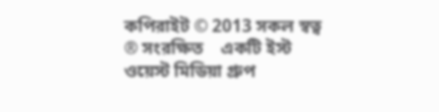কপিরাইট © 2013 সকল স্বত্ব ® সংরক্ষিত    একটি ইস্ট ওয়েস্ট মিডিয়া গ্রুপ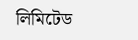লিমিটেড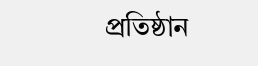প্রতিষ্ঠান